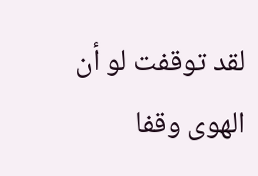لقد توقفت لو أن الهوى وقفا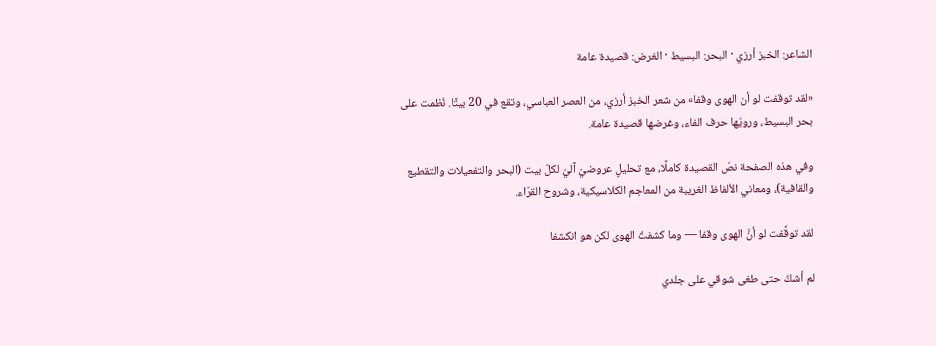الشاعر: الخبز أرزي · البحر: البسيط · الغرض: قصيدة عامة

«لقد توقفت لو أن الهوى وقفا» من شعر الخبز أرزي، من العصر العباسي، وتقع في 20 بيتًا. نُظمت على بحر البسيط، ورويّها حرف الفاء، وغرضها قصيدة عامة.

وفي هذه الصفحة نصّ القصيدة كاملًا، مع تحليلٍ عروضيّ آليّ لكلّ بيت (البحر والتفعيلات والتقطيع والقافية)، ومعاني الألفاظ الغريبة من المعاجم الكلاسيكية، وشروح القرّاء.

لقد توقَّفت لو أنَّ الهوى وقفا — وما كشفتُ الهوى لكن هو انكشفا

لم أشكُ حتى طغى شوقي على جلدي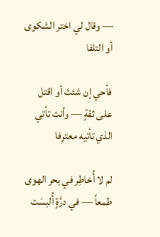— وقال لي اختر الشكوى أو التلفا

فأحي إن شئتَ أو اقتل على ثقةٍ — وأنت تأتي الذي تأتيه معترِفا

لم لا أُخاطِر في بحر الهوى طمعاً — في درَّةٍ أُلبسَت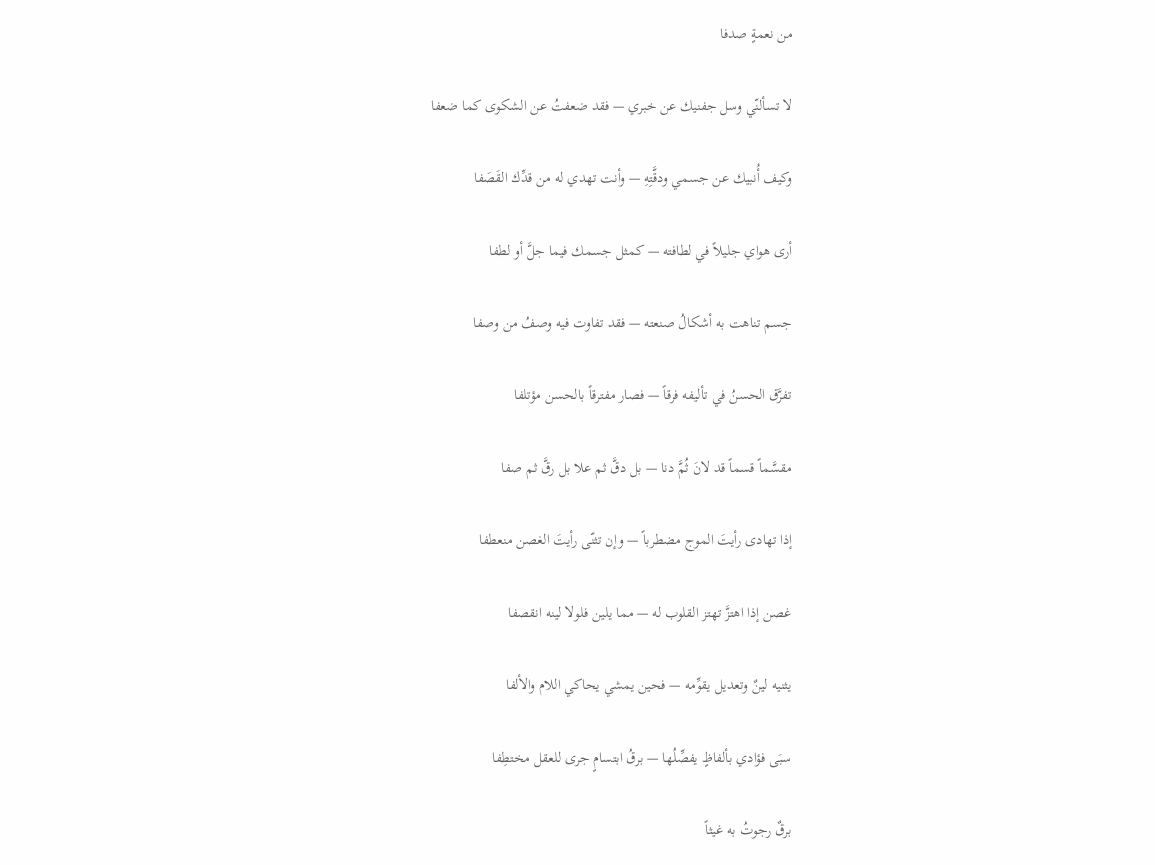من نعمةٍ صدفا

لا تسألنّي وسل جفنيك عن خبري — فقد ضعفتُ عن الشكوى كما ضعفا

وكيف أُنبيك عن جسمي ودقَّتِهِ — وأنت تهدي له من قدِّك القَصَفا

أرى هواي جليلاً في لطافته — كمثل جسمك فيما جلَّ أو لطفا

جسم تناهت به أشكالُ صنعته — فقد تفاوت فيه وصفُ من وصفا

تفرَّق الحسنُ في تأليفه فرقاً — فصار مفترقاً بالحسن مؤتلفا

مقسَّماً قسماً قد لانَ ثُمَّ دنا — بل دقَّ ثم علا بل رقَّ ثم صفا

إذا تهادى رأيتَ الموج مضطرباً — وإن تثنّى رأيتَ الغصن منعطفا

غصن إذا اهتزَّ تهتز القلوب له — مما يلين فلولا لينه انقصفا

يثنيه لينٌ وتعديل يقوِّمه — فحين يمشي يحاكي اللام والألفا

سبَى فؤادي بألفاظٍ يفصِّلُها — برقُ ابتسامٍ جرى للعقل مختطِفا

برقٌ رجوتُ به غيثاً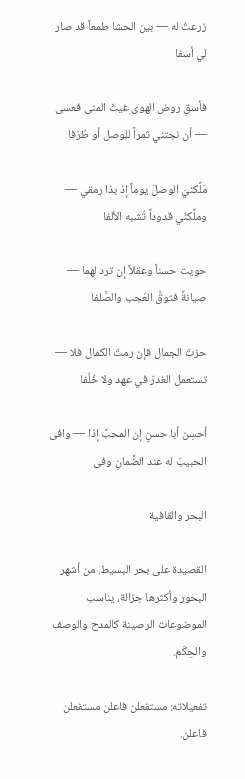زرعتُ له — بين الحشا طمعاً قد صار لي أسفا

فأسقِ روض الهوى غيثَ المنى فعسى — أن نجتني ثمراً للوصل أو طُرَفا

مَلِّكنيَ الوصلَ يوماً إذ بذا رمقي — وملِّكنّي قدوداً تُشبه الألفا

حويت حسناً وعقلاً إن ترد لهما — صيانةً فتوقَّ العُجب والصَّلفا

حزتَ الجمال فإن رمتَ الكمال فلا — تستعمل الغدرَ في عهد ولا خُلُفا

أحسِن أبا حسنٍ إن المحبَّ إذا — وافى الحبيبَ له عند الضَّمانِ وفى

البحر والقافية

القصيدة على بحر البسيط. من أشهر البحور وأكثرها جزالة، يناسب الموضوعات الرصينة كالمدح والوصف والحِكَم.

تفعيلاته: مستفعلن فاعلن مستفعلن فاعلن.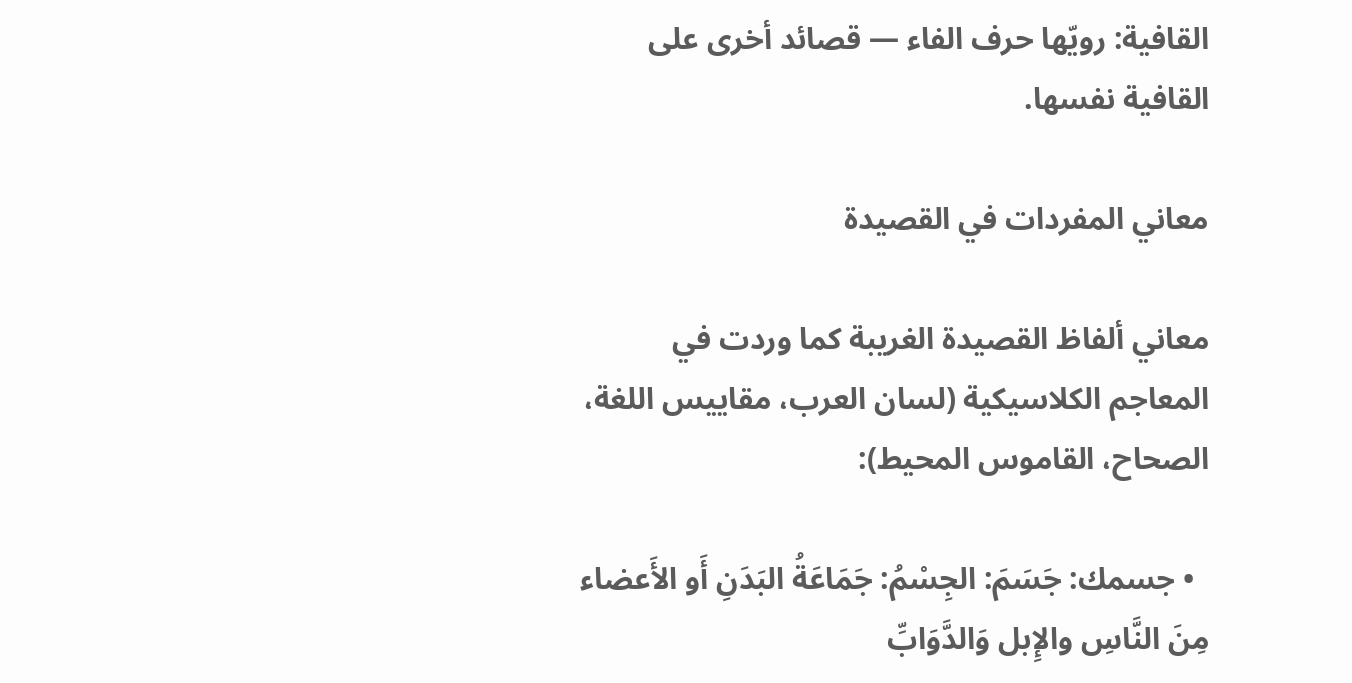القافية: رويّها حرف الفاء — قصائد أخرى على القافية نفسها.

معاني المفردات في القصيدة

معاني ألفاظ القصيدة الغريبة كما وردت في المعاجم الكلاسيكية (لسان العرب، مقاييس اللغة، الصحاح، القاموس المحيط):

  • جسمك: جَسَمَ: الجِسْمُ: جَمَاعَةُ البَدَنِ أَو الأَعضاء مِنَ النَّاسِ والإِبل وَالدَّوَابِّ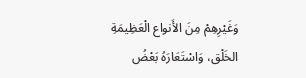وَغَيْرِهِمْ مِنَ الأَنواع الْعَظِيمَةِ الخَلْق، وَاسْتَعَارَهُ بَعْضُ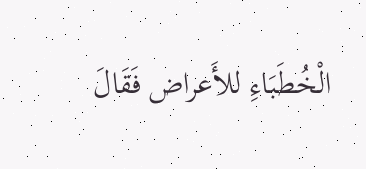الْخُطَبَاءِ للأَعراض فَقَالَ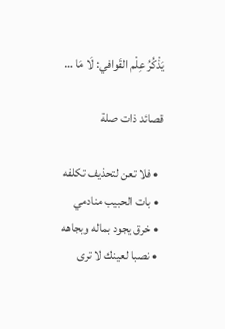يَذْكُرُ عِلْم القَوافي: لَا مَا …

قصائد ذات صلة

  • فلا تعن لتحذيف تكلفه
  • بات الحبيب منادمي
  • خرق يجود بماله وبجاهه
  • نصبا لعينك لا ترى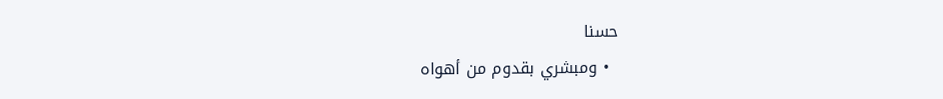حسنا
  • ومبشري بقدوم من أهواه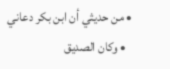• من حديثي أن ابن بكر دعاني
  • وكان الصديق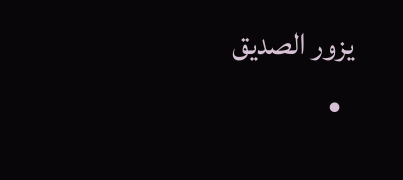يزور الصديق
  •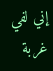إني لفي غربة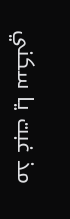مذ غبت يا سكني